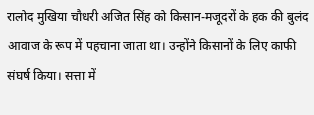रालोद मुखिया चौधरी अजित सिंह को किसान-मजूदरों के हक की बुलंद आवाज के रूप में पहचाना जाता था। उन्होंने किसानों के लिए काफी संघर्ष किया। सत्ता में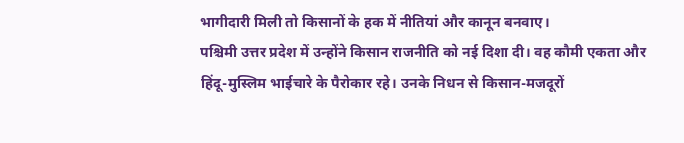भागीदारी मिली तो किसानों के हक में नीतियां और कानून बनवाए।
पश्चिमी उत्तर प्रदेश में उन्होंने किसान राजनीति को नई दिशा दी। वह कौमी एकता और हिंदू-मुस्लिम भाईचारे के पैरोकार रहे। उनके निधन से किसान-मजदूरों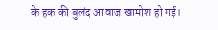के हक की बुलंद आवाज खामोश हो गई।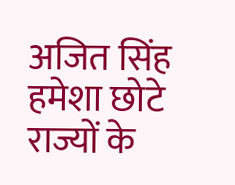अजित सिंह हमेशा छोटे राज्यों के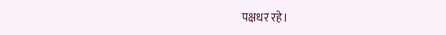पक्षधर रहे।